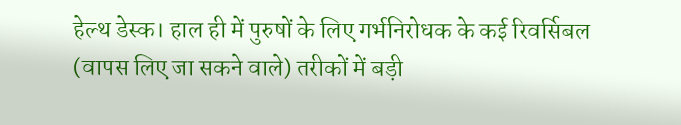हेल्थ डेस्क। हाल ही में पुरुषों के लिए गर्भनिरोधक के कई रिवर्सिबल (वापस लिए जा सकने वाले) तरीकों में बड़ी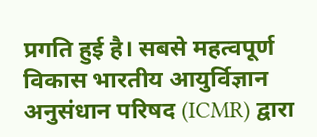प्रगति हुई है। सबसे महत्वपूर्ण विकास भारतीय आयुर्विज्ञान अनुसंधान परिषद (ICMR) द्वारा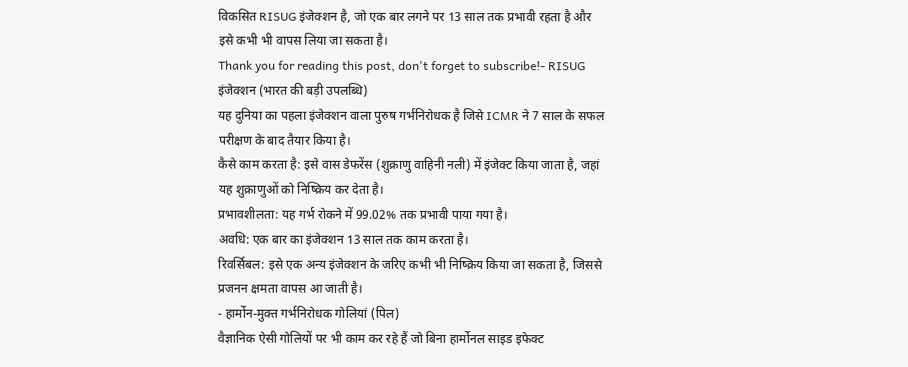विकसित RISUG इंजेक्शन है, जो एक बार लगने पर 13 साल तक प्रभावी रहता है और इसे कभी भी वापस लिया जा सकता है।
Thank you for reading this post, don't forget to subscribe!- RISUG इंजेक्शन (भारत की बड़ी उपलब्धि)
यह दुनिया का पहला इंजेक्शन वाला पुरुष गर्भनिरोधक है जिसे ICMR ने 7 साल के सफल परीक्षण के बाद तैयार किया है।
कैसे काम करता है: इसे वास डेफरेंस (शुक्राणु वाहिनी नली) में इंजेक्ट किया जाता है, जहां यह शुक्राणुओं को निष्क्रिय कर देता है।
प्रभावशीलता: यह गर्भ रोकने में 99.02% तक प्रभावी पाया गया है।
अवधि: एक बार का इंजेक्शन 13 साल तक काम करता है।
रिवर्सिबल: इसे एक अन्य इंजेक्शन के जरिए कभी भी निष्क्रिय किया जा सकता है, जिससे प्रजनन क्षमता वापस आ जाती है।
- हार्मोन-मुक्त गर्भनिरोधक गोलियां (पिल)
वैज्ञानिक ऐसी गोलियों पर भी काम कर रहे हैं जो बिना हार्मोनल साइड इफेक्ट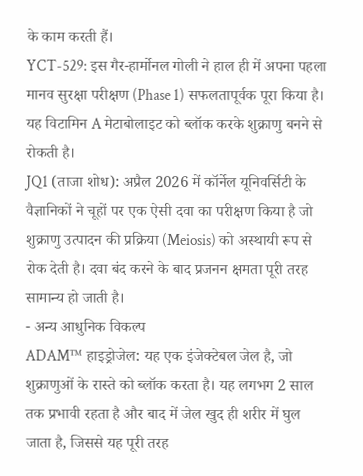के काम करती हैं।
YCT-529: इस गैर-हार्मोनल गोली ने हाल ही में अपना पहला मानव सुरक्षा परीक्षण (Phase 1) सफलतापूर्वक पूरा किया है। यह विटामिन A मेटाबोलाइट को ब्लॉक करके शुक्राणु बनने से रोकती है।
JQ1 (ताजा शोध): अप्रैल 2026 में कॉर्नेल यूनिवर्सिटी के वैज्ञानिकों ने चूहों पर एक ऐसी दवा का परीक्षण किया है जो शुक्राणु उत्पादन की प्रक्रिया (Meiosis) को अस्थायी रूप से रोक देती है। दवा बंद करने के बाद प्रजनन क्षमता पूरी तरह सामान्य हो जाती है।
- अन्य आधुनिक विकल्प
ADAM™ हाइड्रोजेल: यह एक इंजेक्टेबल जेल है, जो शुक्राणुओं के रास्ते को ब्लॉक करता है। यह लगभग 2 साल तक प्रभावी रहता है और बाद में जेल खुद ही शरीर में घुल जाता है, जिससे यह पूरी तरह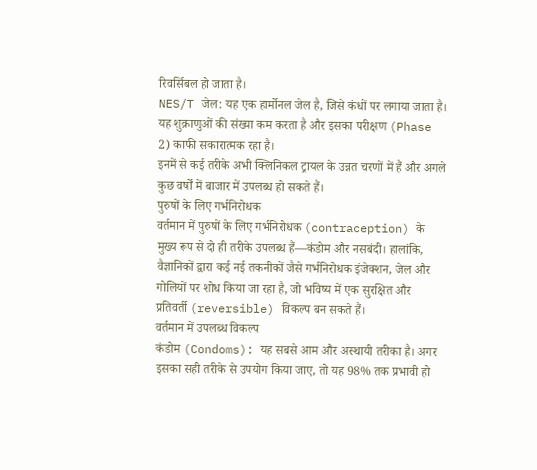रिवर्सिबल हो जाता है।
NES/T जेल: यह एक हार्मोनल जेल है, जिसे कंधों पर लगाया जाता है। यह शुक्राणुओं की संख्या कम करता है और इसका परीक्षण (Phase 2) काफी सकारात्मक रहा है।
इनमें से कई तरीके अभी क्लिनिकल ट्रायल के उन्नत चरणों में हैं और अगले कुछ वर्षों में बाजार में उपलब्ध हो सकते हैं।
पुरुषों के लिए गर्भनिरोधक
वर्तमान में पुरुषों के लिए गर्भनिरोधक (contraception) के मुख्य रूप से दो ही तरीके उपलब्ध हैं—कंडोम और नसबंदी। हालांकि, वैज्ञानिकों द्वारा कई नई तकनीकों जैसे गर्भनिरोधक इंजेक्शन, जेल और गोलियों पर शोध किया जा रहा है, जो भविष्य में एक सुरक्षित और प्रतिवर्ती (reversible) विकल्प बन सकते हैं।
वर्तमान में उपलब्ध विकल्प
कंडोम (Condoms): यह सबसे आम और अस्थायी तरीका है। अगर इसका सही तरीके से उपयोग किया जाए, तो यह 98% तक प्रभावी हो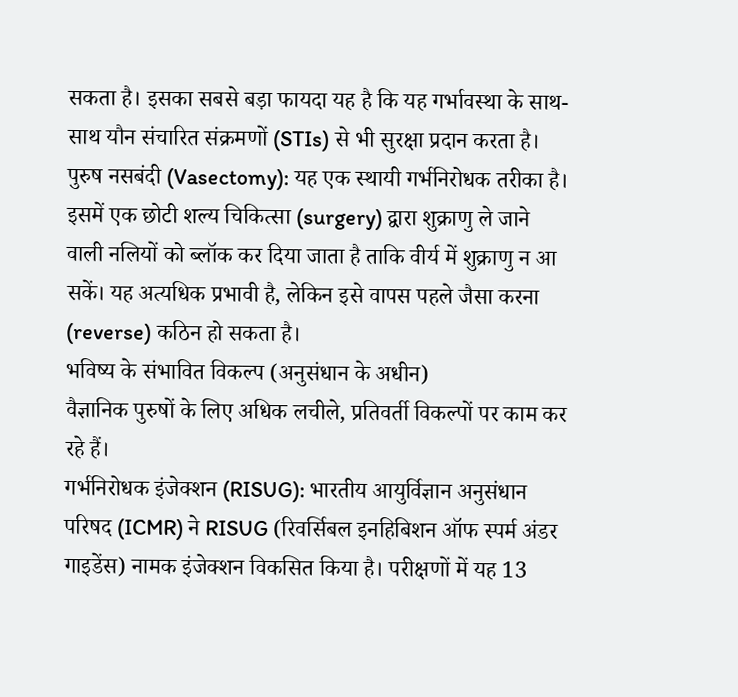सकता है। इसका सबसे बड़ा फायदा यह है कि यह गर्भावस्था के साथ-साथ यौन संचारित संक्रमणों (STIs) से भी सुरक्षा प्रदान करता है।
पुरुष नसबंदी (Vasectomy): यह एक स्थायी गर्भनिरोधक तरीका है। इसमें एक छोटी शल्य चिकित्सा (surgery) द्वारा शुक्राणु ले जाने वाली नलियों को ब्लॉक कर दिया जाता है ताकि वीर्य में शुक्राणु न आ सकें। यह अत्यधिक प्रभावी है, लेकिन इसे वापस पहले जैसा करना (reverse) कठिन हो सकता है।
भविष्य के संभावित विकल्प (अनुसंधान के अधीन)
वैज्ञानिक पुरुषों के लिए अधिक लचीले, प्रतिवर्ती विकल्पों पर काम कर रहे हैं।
गर्भनिरोधक इंजेक्शन (RISUG): भारतीय आयुर्विज्ञान अनुसंधान परिषद (ICMR) ने RISUG (रिवर्सिबल इनहिबिशन ऑफ स्पर्म अंडर गाइडेंस) नामक इंजेक्शन विकसित किया है। परीक्षणों में यह 13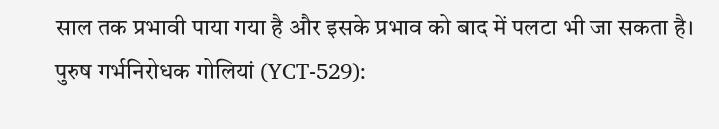साल तक प्रभावी पाया गया है और इसके प्रभाव को बाद में पलटा भी जा सकता है।
पुरुष गर्भनिरोधक गोलियां (YCT-529):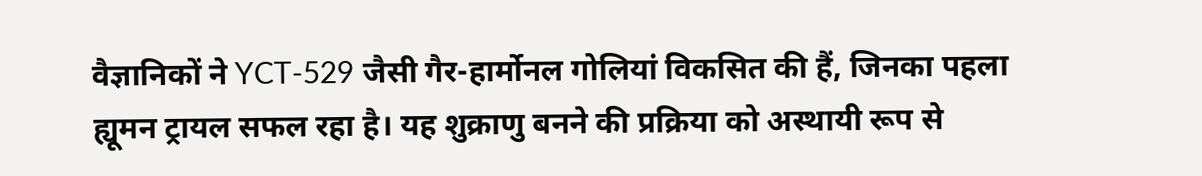वैज्ञानिकों ने YCT-529 जैसी गैर-हार्मोनल गोलियां विकसित की हैं, जिनका पहला ह्यूमन ट्रायल सफल रहा है। यह शुक्राणु बनने की प्रक्रिया को अस्थायी रूप से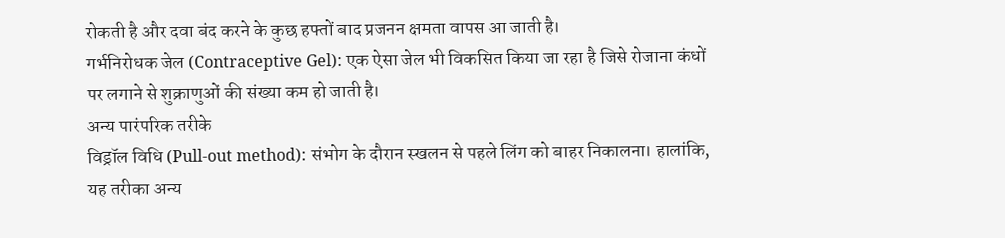रोकती है और दवा बंद करने के कुछ हफ्तों बाद प्रजनन क्षमता वापस आ जाती है।
गर्भनिरोधक जेल (Contraceptive Gel): एक ऐसा जेल भी विकसित किया जा रहा है जिसे रोजाना कंधों पर लगाने से शुक्राणुओं की संख्या कम हो जाती है।
अन्य पारंपरिक तरीके
विड्रॉल विधि (Pull-out method): संभोग के दौरान स्खलन से पहले लिंग को बाहर निकालना। हालांकि, यह तरीका अन्य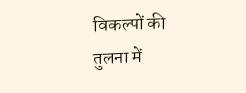विकल्पों की तुलना में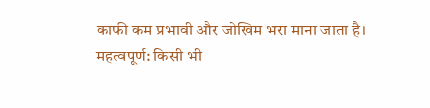काफी कम प्रभावी और जोखिम भरा माना जाता है।
महत्वपूर्ण: किसी भी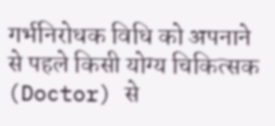गर्भनिरोधक विधि को अपनाने से पहले किसी योग्य चिकित्सक (Doctor) से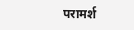परामर्श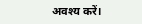अवश्य करें।